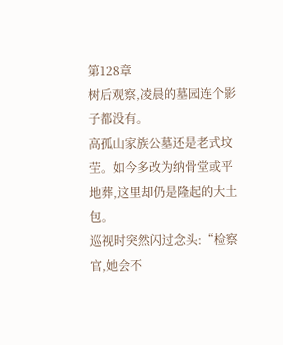第128章
树后观察,凌晨的墓园连个影子都没有。
高孤山家族公墓还是老式坟茔。如今多改为纳骨堂或平地葬,这里却仍是隆起的大土包。
巡视时突然闪过念头:“检察官,她会不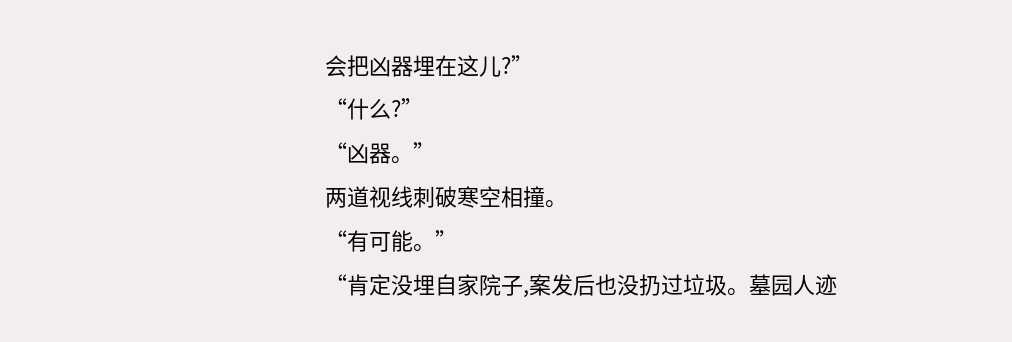会把凶器埋在这儿?”
“什么?”
“凶器。”
两道视线刺破寒空相撞。
“有可能。”
“肯定没埋自家院子,案发后也没扔过垃圾。墓园人迹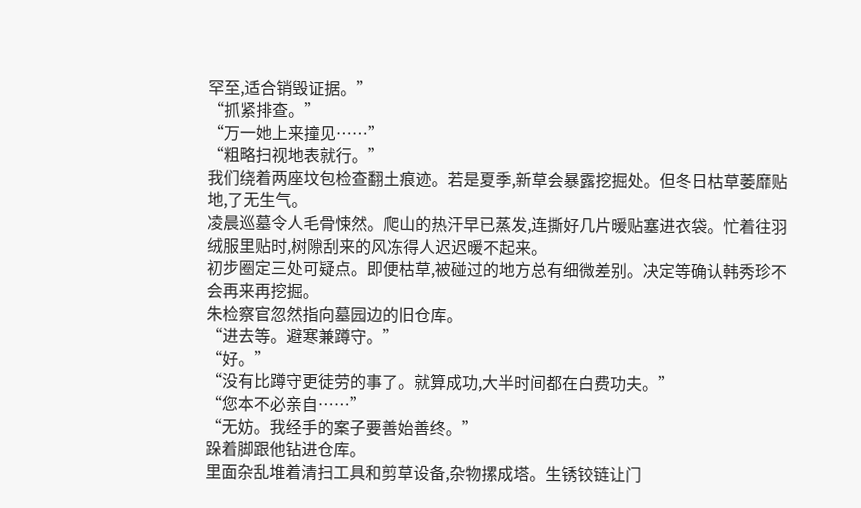罕至,适合销毁证据。”
“抓紧排查。”
“万一她上来撞见……”
“粗略扫视地表就行。”
我们绕着两座坟包检查翻土痕迹。若是夏季,新草会暴露挖掘处。但冬日枯草萎靡贴地,了无生气。
凌晨巡墓令人毛骨悚然。爬山的热汗早已蒸发,连撕好几片暖贴塞进衣袋。忙着往羽绒服里贴时,树隙刮来的风冻得人迟迟暖不起来。
初步圈定三处可疑点。即便枯草,被碰过的地方总有细微差别。决定等确认韩秀珍不会再来再挖掘。
朱检察官忽然指向墓园边的旧仓库。
“进去等。避寒兼蹲守。”
“好。”
“没有比蹲守更徒劳的事了。就算成功,大半时间都在白费功夫。”
“您本不必亲自……”
“无妨。我经手的案子要善始善终。”
跺着脚跟他钻进仓库。
里面杂乱堆着清扫工具和剪草设备,杂物摞成塔。生锈铰链让门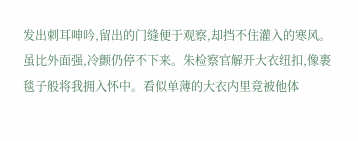发出刺耳呻吟,留出的门缝便于观察,却挡不住灌入的寒风。
虽比外面强,冷颤仍停不下来。朱检察官解开大衣纽扣,像裹毯子般将我拥入怀中。看似单薄的大衣内里竟被他体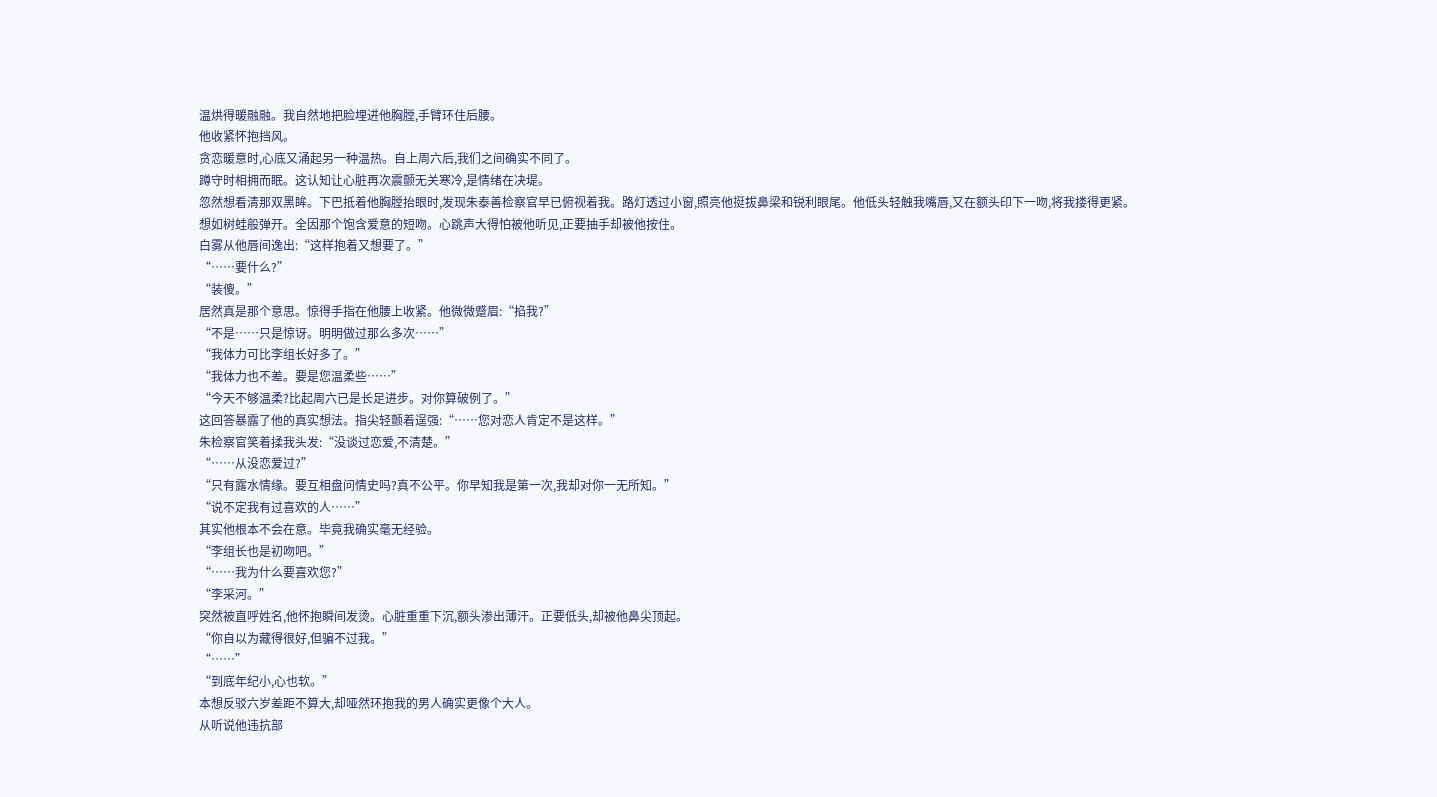温烘得暖融融。我自然地把脸埋进他胸膛,手臂环住后腰。
他收紧怀抱挡风。
贪恋暖意时,心底又涌起另一种温热。自上周六后,我们之间确实不同了。
蹲守时相拥而眠。这认知让心脏再次震颤无关寒冷,是情绪在决堤。
忽然想看清那双黑眸。下巴抵着他胸膛抬眼时,发现朱泰善检察官早已俯视着我。路灯透过小窗,照亮他挺拔鼻梁和锐利眼尾。他低头轻触我嘴唇,又在额头印下一吻,将我搂得更紧。
想如树蛙般弹开。全因那个饱含爱意的短吻。心跳声大得怕被他听见,正要抽手却被他按住。
白雾从他唇间逸出:“这样抱着又想要了。”
“……要什么?”
“装傻。”
居然真是那个意思。惊得手指在他腰上收紧。他微微蹙眉:“掐我?”
“不是……只是惊讶。明明做过那么多次……”
“我体力可比李组长好多了。”
“我体力也不差。要是您温柔些……”
“今天不够温柔?比起周六已是长足进步。对你算破例了。”
这回答暴露了他的真实想法。指尖轻颤着逞强:“……您对恋人肯定不是这样。”
朱检察官笑着揉我头发:“没谈过恋爱,不清楚。”
“……从没恋爱过?”
“只有露水情缘。要互相盘问情史吗?真不公平。你早知我是第一次,我却对你一无所知。”
“说不定我有过喜欢的人……”
其实他根本不会在意。毕竟我确实毫无经验。
“李组长也是初吻吧。”
“……我为什么要喜欢您?”
“李采河。”
突然被直呼姓名,他怀抱瞬间发烫。心脏重重下沉,额头渗出薄汗。正要低头,却被他鼻尖顶起。
“你自以为藏得很好,但骗不过我。”
“……”
“到底年纪小,心也软。”
本想反驳六岁差距不算大,却哑然环抱我的男人确实更像个大人。
从听说他违抗部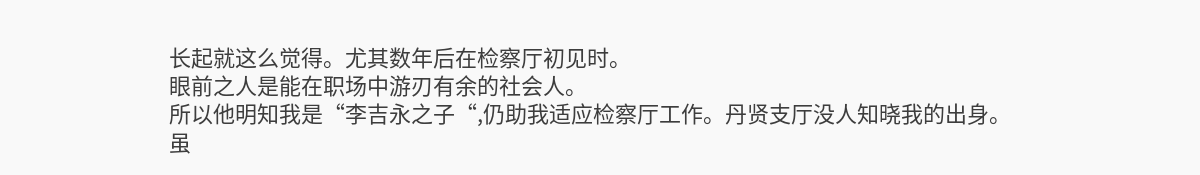长起就这么觉得。尤其数年后在检察厅初见时。
眼前之人是能在职场中游刃有余的社会人。
所以他明知我是“李吉永之子“,仍助我适应检察厅工作。丹贤支厅没人知晓我的出身。
虽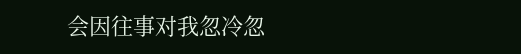会因往事对我忽冷忽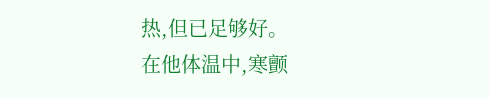热,但已足够好。
在他体温中,寒颤